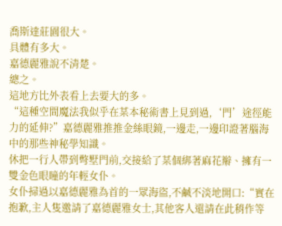喬斯達莊園很大。
具體有多大。
嘉德麗雅說不清楚。
總之。
這地方比外表看上去要大的多。
“這種空間魔法我似乎在某本秘術書上見到過,‘門’途徑能力的延伸?”嘉德麗雅推推金絲眼鏡,一邊走,一邊印證著腦海中的那些神秘學知識。
休把一行人帶到彆墅門前,交接給了某個綁著麻花辮、擁有一雙金色眼瞳的年輕女仆。
女仆掃過以嘉德麗雅為首的一眾海盜,不鹹不淡地開口:“實在抱歉,主人隻邀請了嘉德麗雅女士,其他客人還請在此稍作等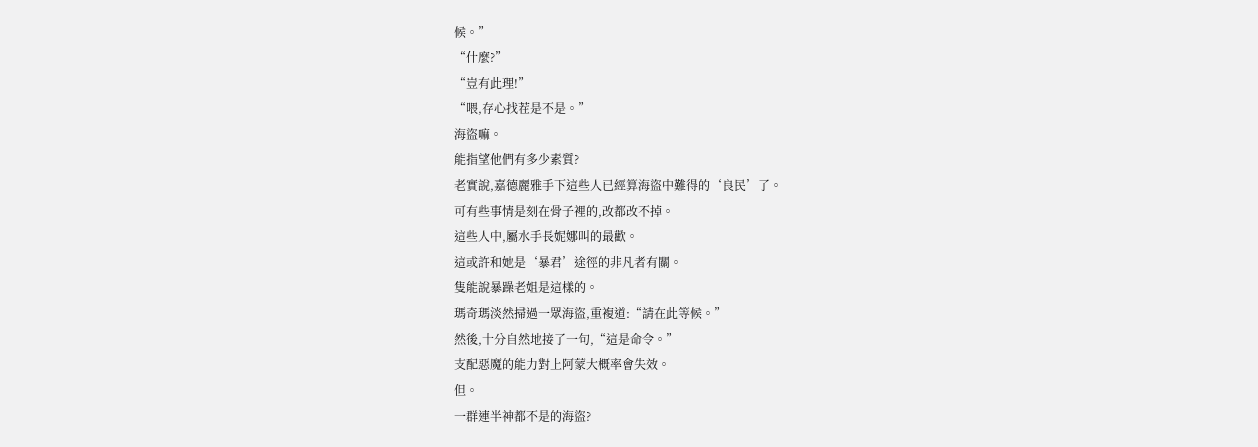候。”
“什麼?”
“豈有此理!”
“喂,存心找茬是不是。”
海盜嘛。
能指望他們有多少素質?
老實說,嘉德麗雅手下這些人已經算海盜中難得的‘良民’了。
可有些事情是刻在骨子裡的,改都改不掉。
這些人中,屬水手長妮娜叫的最歡。
這或許和她是‘暴君’途徑的非凡者有關。
隻能說暴躁老姐是這樣的。
瑪奇瑪淡然掃過一眾海盜,重複道:“請在此等候。”
然後,十分自然地接了一句,“這是命令。”
支配惡魔的能力對上阿蒙大概率會失效。
但。
一群連半神都不是的海盜?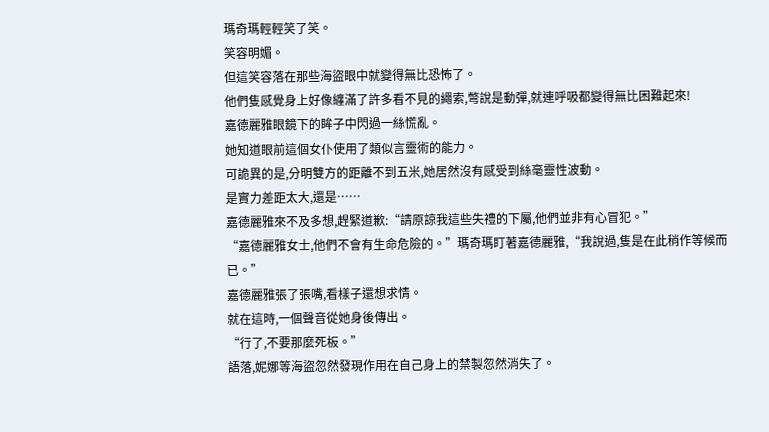瑪奇瑪輕輕笑了笑。
笑容明媚。
但這笑容落在那些海盜眼中就變得無比恐怖了。
他們隻感覺身上好像纏滿了許多看不見的繩索,彆說是動彈,就連呼吸都變得無比困難起來!
嘉德麗雅眼鏡下的眸子中閃過一絲慌亂。
她知道眼前這個女仆使用了類似言靈術的能力。
可詭異的是,分明雙方的距離不到五米,她居然沒有感受到絲毫靈性波動。
是實力差距太大,還是……
嘉德麗雅來不及多想,趕緊道歉:“請原諒我這些失禮的下屬,他們並非有心冒犯。”
“嘉德麗雅女士,他們不會有生命危險的。”瑪奇瑪盯著嘉德麗雅,“我說過,隻是在此稍作等候而已。”
嘉德麗雅張了張嘴,看樣子還想求情。
就在這時,一個聲音從她身後傳出。
“行了,不要那麼死板。”
語落,妮娜等海盜忽然發現作用在自己身上的禁製忽然消失了。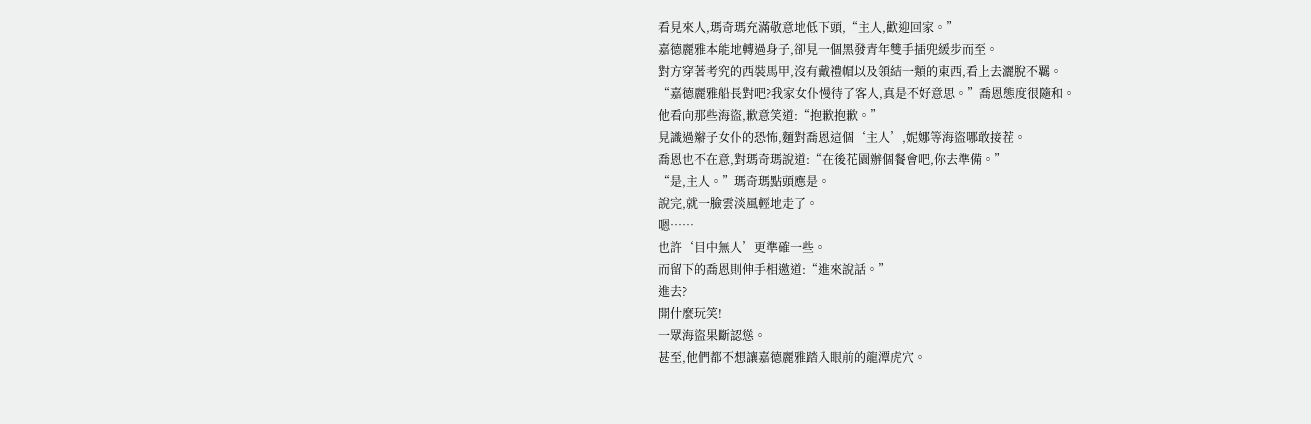看見來人,瑪奇瑪充滿敬意地低下頭,“主人,歡迎回家。”
嘉德麗雅本能地轉過身子,卻見一個黑發青年雙手插兜緩步而至。
對方穿著考究的西裝馬甲,沒有戴禮帽以及領結一類的東西,看上去灑脫不羈。
“嘉德麗雅船長對吧?我家女仆慢待了客人,真是不好意思。”喬恩態度很隨和。
他看向那些海盜,歉意笑道:“抱歉抱歉。”
見識過辮子女仆的恐怖,麵對喬恩這個‘主人’,妮娜等海盜哪敢接茬。
喬恩也不在意,對瑪奇瑪說道:“在後花園辦個餐會吧,你去準備。”
“是,主人。”瑪奇瑪點頭應是。
說完,就一臉雲淡風輕地走了。
嗯……
也許‘目中無人’更準確一些。
而留下的喬恩則伸手相邀道:“進來說話。”
進去?
開什麼玩笑!
一眾海盜果斷認慫。
甚至,他們都不想讓嘉德麗雅踏入眼前的龍潭虎穴。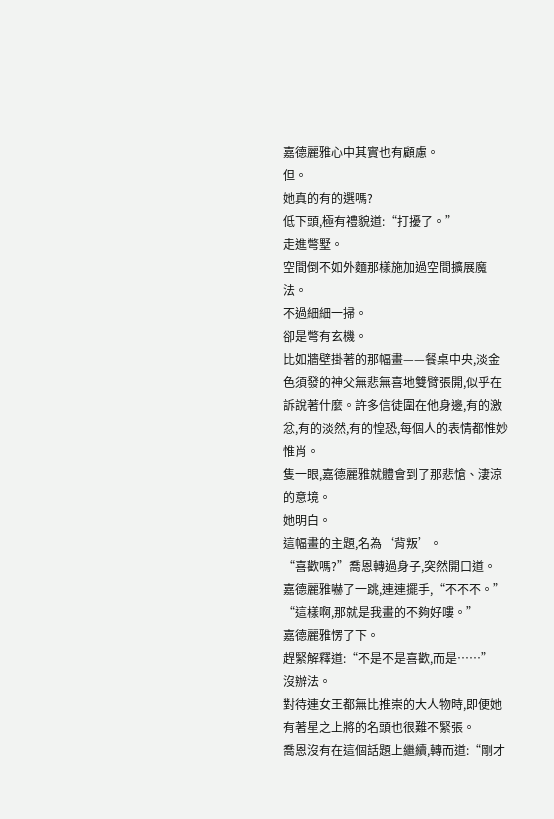嘉德麗雅心中其實也有顧慮。
但。
她真的有的選嗎?
低下頭,極有禮貌道:“打擾了。”
走進彆墅。
空間倒不如外麵那樣施加過空間擴展魔法。
不過細細一掃。
卻是彆有玄機。
比如牆壁掛著的那幅畫——餐桌中央,淡金色須發的神父無悲無喜地雙臂張開,似乎在訴說著什麼。許多信徒圍在他身邊,有的激忿,有的淡然,有的惶恐,每個人的表情都惟妙惟肖。
隻一眼,嘉德麗雅就體會到了那悲愴、淒涼的意境。
她明白。
這幅畫的主題,名為‘背叛’。
“喜歡嗎?”喬恩轉過身子,突然開口道。
嘉德麗雅嚇了一跳,連連擺手,“不不不。”
“這樣啊,那就是我畫的不夠好嘍。”
嘉德麗雅愣了下。
趕緊解釋道:“不是不是喜歡,而是……”
沒辦法。
對待連女王都無比推崇的大人物時,即便她有著星之上將的名頭也很難不緊張。
喬恩沒有在這個話題上繼續,轉而道:“剛才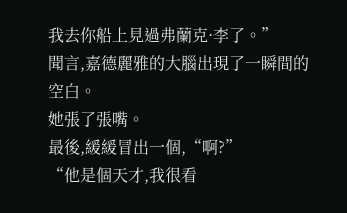我去你船上見過弗蘭克·李了。”
聞言,嘉德麗雅的大腦出現了一瞬間的空白。
她張了張嘴。
最後,緩緩冒出一個,“啊?”
“他是個天才,我很看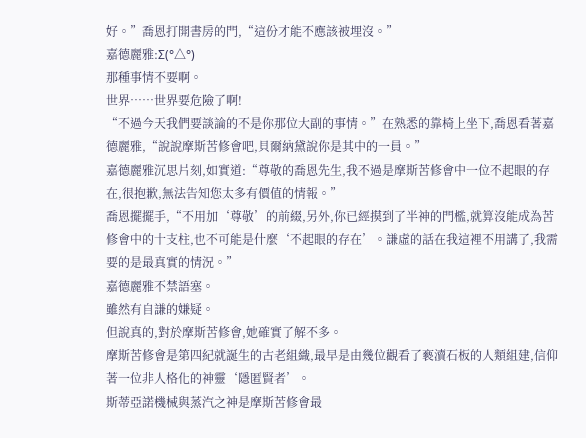好。”喬恩打開書房的門,“這份才能不應該被埋沒。”
嘉德麗雅:Σ(°△°)
那種事情不要啊。
世界……世界要危險了啊!
“不過今天我們要談論的不是你那位大副的事情。”在熟悉的靠椅上坐下,喬恩看著嘉德麗雅,“說說摩斯苦修會吧,貝爾納黛說你是其中的一員。”
嘉德麗雅沉思片刻,如實道:“尊敬的喬恩先生,我不過是摩斯苦修會中一位不起眼的存在,很抱歉,無法告知您太多有價值的情報。”
喬恩擺擺手,“不用加‘尊敬’的前綴,另外,你已經摸到了半神的門檻,就算沒能成為苦修會中的十支柱,也不可能是什麼‘不起眼的存在’。謙虛的話在我這裡不用講了,我需要的是最真實的情況。”
嘉德麗雅不禁語塞。
雖然有自謙的嫌疑。
但說真的,對於摩斯苦修會,她確實了解不多。
摩斯苦修會是第四紀就誕生的古老組織,最早是由幾位觀看了褻瀆石板的人類組建,信仰著一位非人格化的神靈‘隱匿賢者’。
斯蒂亞諾機械與蒸汽之神是摩斯苦修會最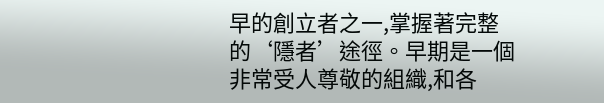早的創立者之一,掌握著完整的‘隱者’途徑。早期是一個非常受人尊敬的組織,和各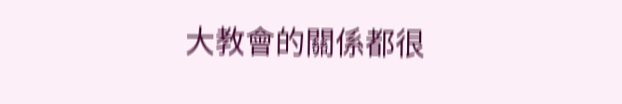大教會的關係都很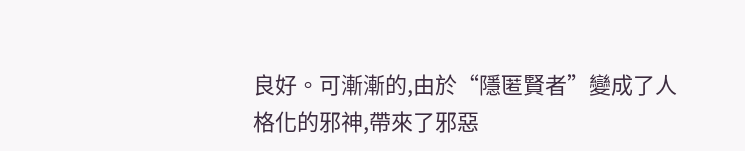良好。可漸漸的,由於“隱匿賢者”變成了人格化的邪神,帶來了邪惡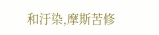和汙染,摩斯苦修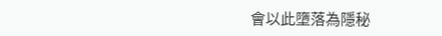會以此墮落為隱秘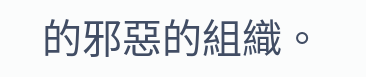的邪惡的組織。